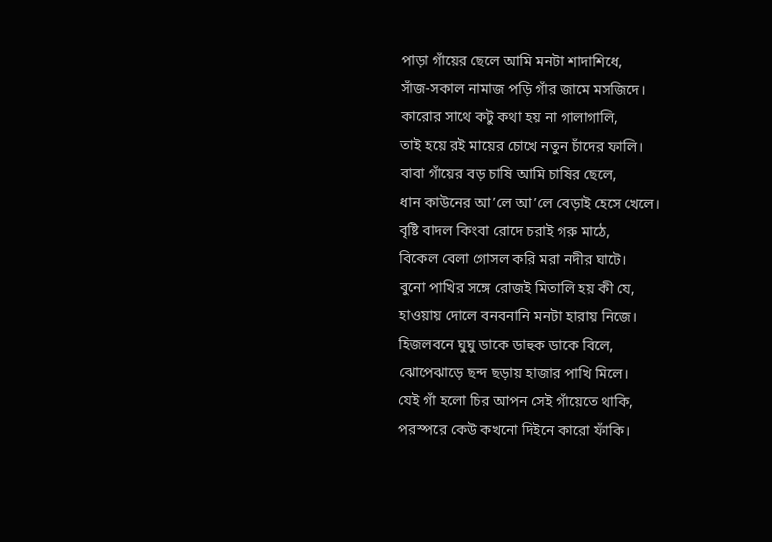পাড়া গাঁয়ের ছেলে আমি মনটা শাদাশিধে,
সাঁজ-সকাল নামাজ পড়ি গাঁর জামে মসজিদে।
কারোর সাথে কটু কথা হয় না গালাগালি,
তাই হয়ে রই মায়ের চোখে নতুন চাঁদের ফালি।
বাবা গাঁয়ের বড় চাষি আমি চাষির ছেলে,
ধান কাউনের আ’লে আ’লে বেড়াই হেসে খেলে।
বৃষ্টি বাদল কিংবা রোদে চরাই গরু মাঠে,
বিকেল বেলা গোসল করি মরা নদীর ঘাটে।
বুনো পাখির সঙ্গে রোজই মিতালি হয় কী যে,
হাওয়ায় দোলে বনবনানি মনটা হারায় নিজে।
হিজলবনে ঘুঘু ডাকে ডাহুক ডাকে বিলে,
ঝোপেঝাড়ে ছন্দ ছড়ায় হাজার পাখি মিলে।
যেই গাঁ হলো চির আপন সেই গাঁয়েতে থাকি,
পরস্পরে কেউ কখনো দিইনে কারো ফাঁকি।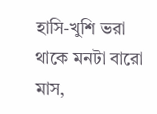হাসি-খুশি ভরা থাকে মনটা বারো মাস,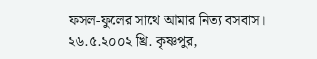ফসল-ফুলের সাথে আমার নিত্য বসবাস।
২৬.৫.২০০২ খ্রি. কৃষ্ণপুর,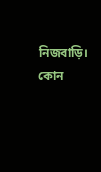নিজবাড়ি।
কোন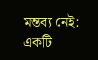মন্তব্য নেই:
একটি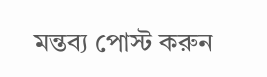মন্তব্য পোস্ট করুন